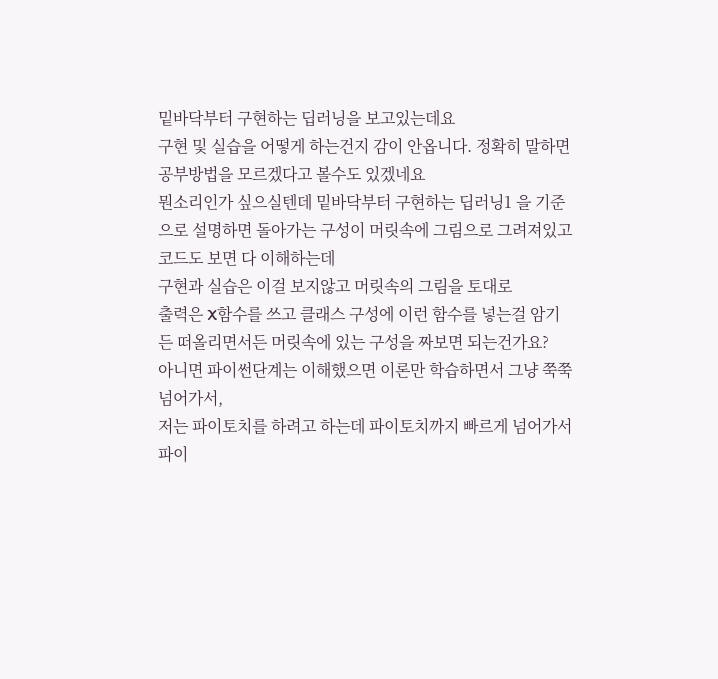밑바닥부터 구현하는 딥러닝을 보고있는데요
구현 및 실습을 어떻게 하는건지 감이 안옵니다. 정확히 말하면 공부방법을 모르겠다고 볼수도 있겠네요
뭔소리인가 싶으실텐데 밑바닥부터 구현하는 딥러닝1 을 기준으로 설명하면 돌아가는 구성이 머릿속에 그림으로 그려져있고 코드도 보면 다 이해하는데
구현과 실습은 이걸 보지않고 머릿속의 그림을 토대로
출력은 X함수를 쓰고 클래스 구성에 이런 함수를 넣는걸 암기든 떠올리면서든 머릿속에 있는 구성을 짜보면 되는건가요?
아니면 파이썬단계는 이해했으면 이론만 학습하면서 그냥 쭉쭉 넘어가서,
저는 파이토치를 하려고 하는데 파이토치까지 빠르게 넘어가서 파이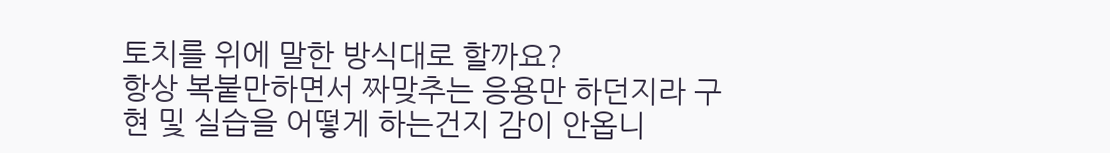토치를 위에 말한 방식대로 할까요?
항상 복붙만하면서 짜맞추는 응용만 하던지라 구현 및 실습을 어떻게 하는건지 감이 안옵니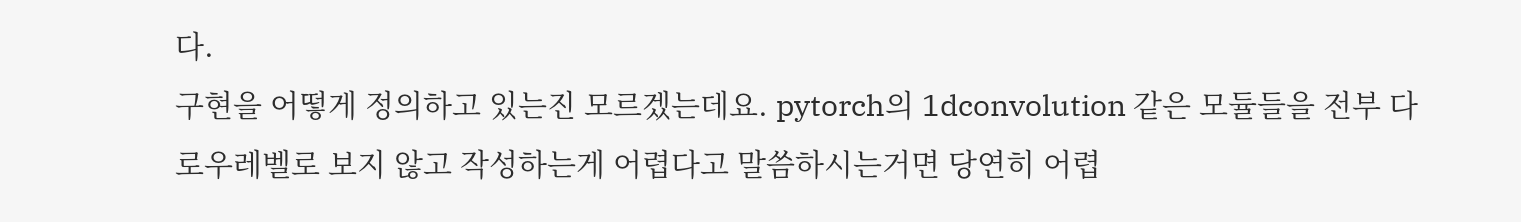다.
구현을 어떻게 정의하고 있는진 모르겠는데요. pytorch의 1dconvolution 같은 모듈들을 전부 다 로우레벨로 보지 않고 작성하는게 어렵다고 말씀하시는거면 당연히 어렵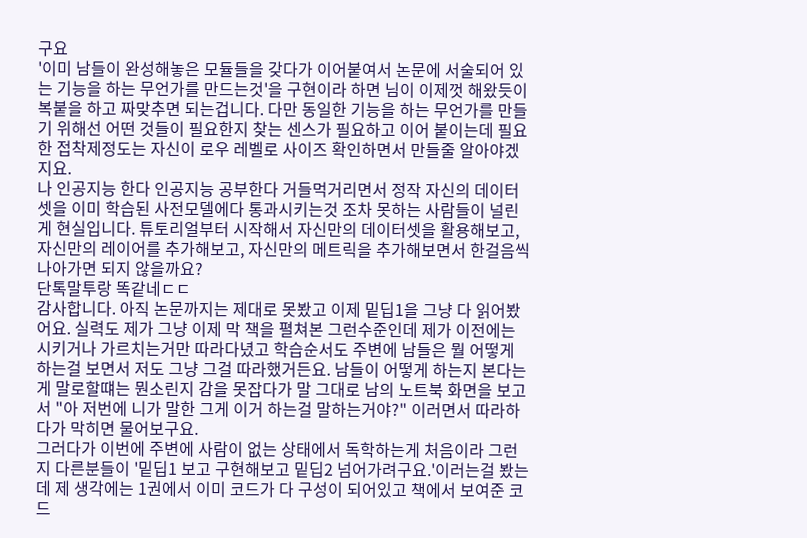구요
'이미 남들이 완성해놓은 모듈들을 갖다가 이어붙여서 논문에 서술되어 있는 기능을 하는 무언가를 만드는것'을 구현이라 하면 님이 이제껏 해왔듯이 복붙을 하고 짜맞추면 되는겁니다. 다만 동일한 기능을 하는 무언가를 만들기 위해선 어떤 것들이 필요한지 찾는 센스가 필요하고 이어 붙이는데 필요한 접착제정도는 자신이 로우 레벨로 사이즈 확인하면서 만들줄 알아야겠지요.
나 인공지능 한다 인공지능 공부한다 거들먹거리면서 정작 자신의 데이터셋을 이미 학습된 사전모델에다 통과시키는것 조차 못하는 사람들이 널린게 현실입니다. 튜토리얼부터 시작해서 자신만의 데이터셋을 활용해보고, 자신만의 레이어를 추가해보고, 자신만의 메트릭을 추가해보면서 한걸음씩 나아가면 되지 않을까요?
단톡말투랑 똑같네ㄷㄷ
감사합니다. 아직 논문까지는 제대로 못봤고 이제 밑딥1을 그냥 다 읽어봤어요. 실력도 제가 그냥 이제 막 책을 펼쳐본 그런수준인데 제가 이전에는 시키거나 가르치는거만 따라다녔고 학습순서도 주변에 남들은 뭘 어떻게 하는걸 보면서 저도 그냥 그걸 따라했거든요. 남들이 어떻게 하는지 본다는게 말로할떄는 뭔소린지 감을 못잡다가 말 그대로 남의 노트북 화면을 보고서 "아 저번에 니가 말한 그게 이거 하는걸 말하는거야?" 이러면서 따라하다가 막히면 물어보구요.
그러다가 이번에 주변에 사람이 없는 상태에서 독학하는게 처음이라 그런지 다른분들이 '밑딥1 보고 구현해보고 밑딥2 넘어가려구요.'이러는걸 봤는데 제 생각에는 1권에서 이미 코드가 다 구성이 되어있고 책에서 보여준 코드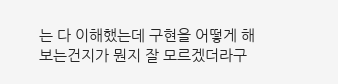는 다 이해했는데 구현을 어떻게 해보는건지가 뭔지 잘 모르겠더라구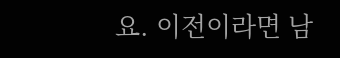요. 이전이라면 남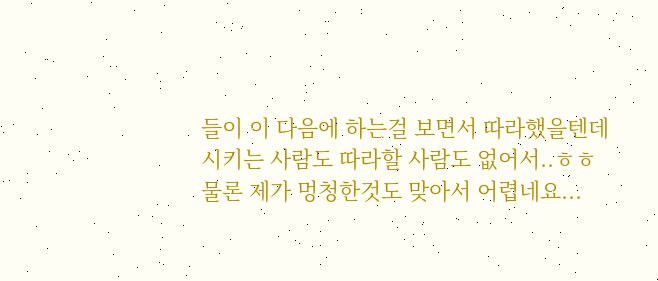들이 이 다음에 하는걸 보면서 따라했을텐데 시키는 사람도 따라할 사람도 없어서..ㅎㅎ 물론 제가 멍청한것도 맞아서 어렵네요...